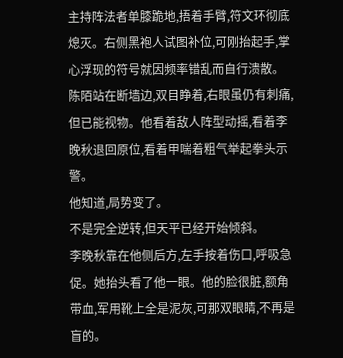主持阵法者单膝跪地,捂着手臂,符文环彻底熄灭。右侧黑袍人试图补位,可刚抬起手,掌心浮现的符号就因频率错乱而自行溃散。
陈陌站在断墙边,双目睁着,右眼虽仍有刺痛,但已能视物。他看着敌人阵型动摇,看着李晚秋退回原位,看着甲喘着粗气举起拳头示警。
他知道,局势变了。
不是完全逆转,但天平已经开始倾斜。
李晚秋靠在他侧后方,左手按着伤口,呼吸急促。她抬头看了他一眼。他的脸很脏,额角带血,军用靴上全是泥灰,可那双眼睛,不再是盲的。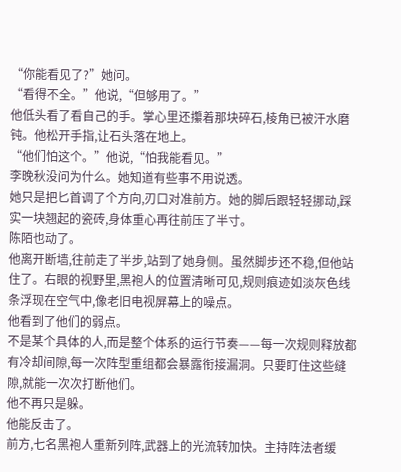“你能看见了?”她问。
“看得不全。”他说,“但够用了。”
他低头看了看自己的手。掌心里还攥着那块碎石,棱角已被汗水磨钝。他松开手指,让石头落在地上。
“他们怕这个。”他说,“怕我能看见。”
李晚秋没问为什么。她知道有些事不用说透。
她只是把匕首调了个方向,刃口对准前方。她的脚后跟轻轻挪动,踩实一块翘起的瓷砖,身体重心再往前压了半寸。
陈陌也动了。
他离开断墙,往前走了半步,站到了她身侧。虽然脚步还不稳,但他站住了。右眼的视野里,黑袍人的位置清晰可见,规则痕迹如淡灰色线条浮现在空气中,像老旧电视屏幕上的噪点。
他看到了他们的弱点。
不是某个具体的人,而是整个体系的运行节奏——每一次规则释放都有冷却间隙,每一次阵型重组都会暴露衔接漏洞。只要盯住这些缝隙,就能一次次打断他们。
他不再只是躲。
他能反击了。
前方,七名黑袍人重新列阵,武器上的光流转加快。主持阵法者缓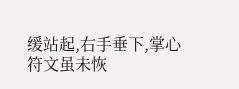缓站起,右手垂下,掌心符文虽未恢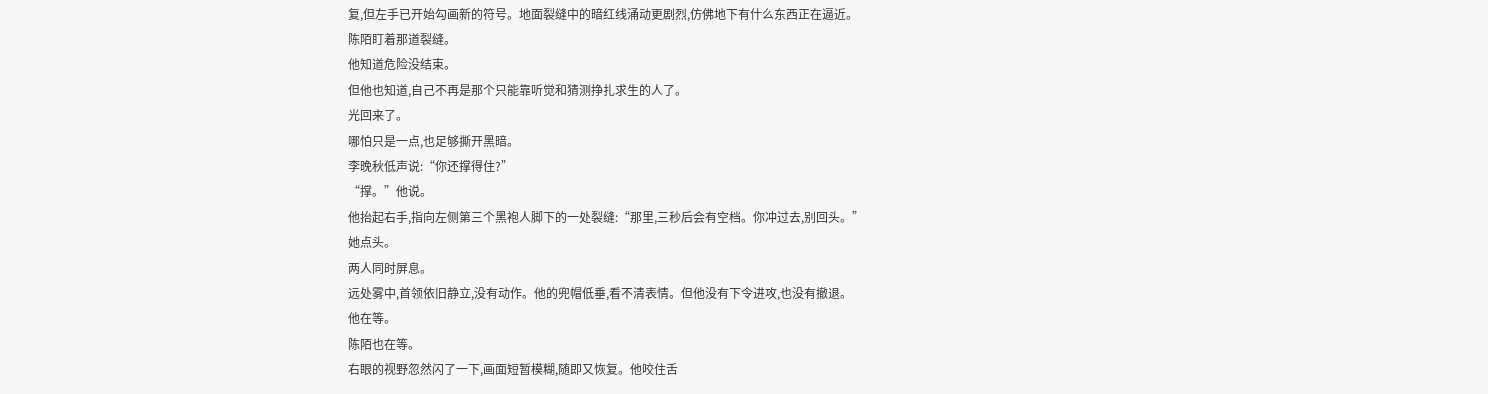复,但左手已开始勾画新的符号。地面裂缝中的暗红线涌动更剧烈,仿佛地下有什么东西正在逼近。
陈陌盯着那道裂缝。
他知道危险没结束。
但他也知道,自己不再是那个只能靠听觉和猜测挣扎求生的人了。
光回来了。
哪怕只是一点,也足够撕开黑暗。
李晚秋低声说:“你还撑得住?”
“撑。”他说。
他抬起右手,指向左侧第三个黑袍人脚下的一处裂缝:“那里,三秒后会有空档。你冲过去,别回头。”
她点头。
两人同时屏息。
远处雾中,首领依旧静立,没有动作。他的兜帽低垂,看不清表情。但他没有下令进攻,也没有撤退。
他在等。
陈陌也在等。
右眼的视野忽然闪了一下,画面短暂模糊,随即又恢复。他咬住舌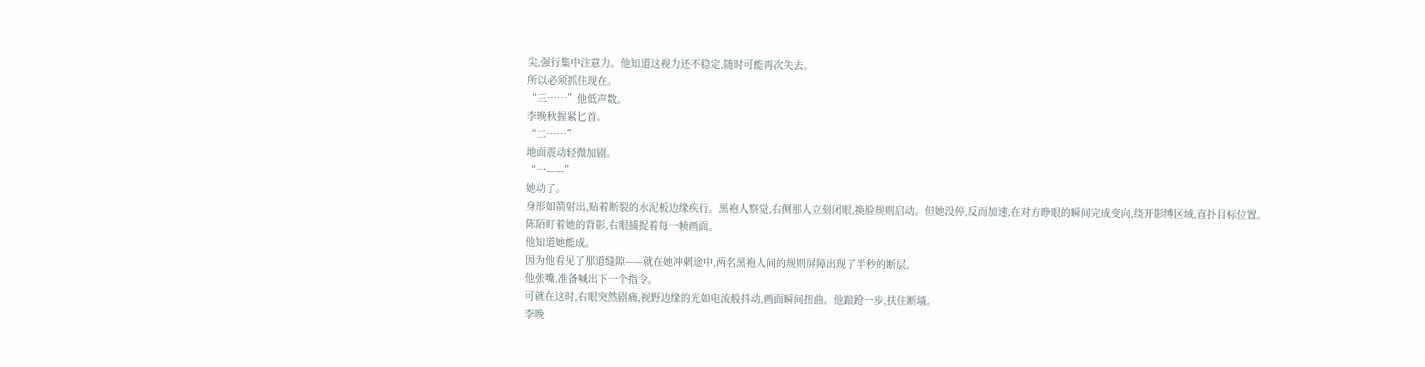尖,强行集中注意力。他知道这视力还不稳定,随时可能再次失去。
所以必须抓住现在。
“三……”他低声数。
李晚秋握紧匕首。
“二……”
地面震动轻微加剧。
“一——”
她动了。
身形如箭射出,贴着断裂的水泥板边缘疾行。黑袍人察觉,右侧那人立刻闭眼,换脸规则启动。但她没停,反而加速,在对方睁眼的瞬间完成变向,绕开影缚区域,直扑目标位置。
陈陌盯着她的背影,右眼捕捉着每一帧画面。
他知道她能成。
因为他看见了那道缝隙——就在她冲刺途中,两名黑袍人间的规则屏障出现了半秒的断层。
他张嘴,准备喊出下一个指令。
可就在这时,右眼突然剧痛,视野边缘的光如电流般抖动,画面瞬间扭曲。他踉跄一步,扶住断墙。
李晚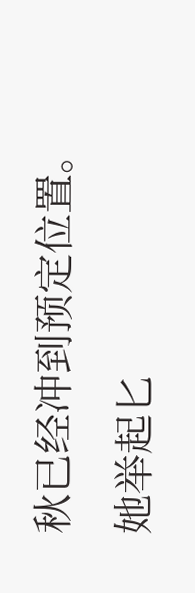秋已经冲到预定位置。
她举起匕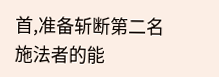首,准备斩断第二名施法者的能